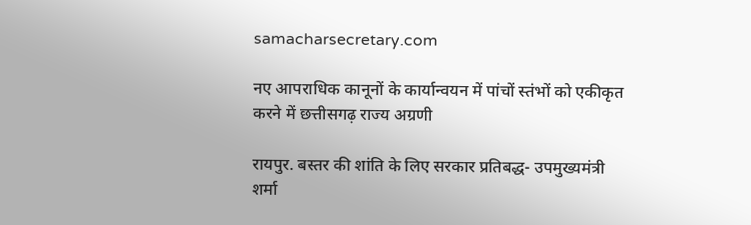samacharsecretary.com

नए आपराधिक कानूनों के कार्यान्वयन में पांचों स्तंभों को एकीकृत करने में छत्तीसगढ़ राज्य अग्रणी

रायपुर. बस्तर की शांति के लिए सरकार प्रतिबद्ध- उपमुख्यमंत्री  शर्मा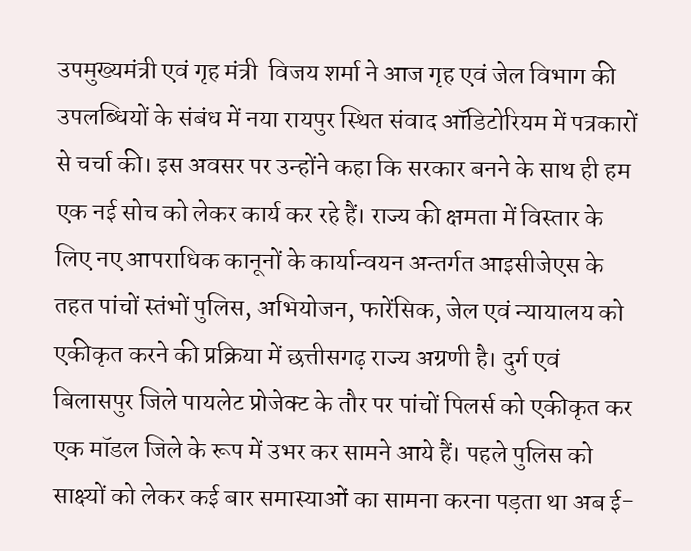उपमुख्यमंत्री एवं गृह मंत्री  विजय शर्मा ने आज गृह एवं जेल विभाग की उपलब्धियों के संबंध में नया रायपुर स्थित संवाद ऑडिटोरियम में पत्रकारों से चर्चा की। इस अवसर पर उन्होंने कहा कि सरकार बनने के साथ ही हम एक नई सोच को लेकर कार्य कर रहे हैं। राज्य की क्षमता में विस्तार के लिए नए आपराधिक कानूनों के कार्यान्वयन अन्तर्गत आइसीजेएस के तहत पांचों स्तंभों पुलिस, अभियोजन, फारेंसिक, जेल एवं न्यायालय को एकीकृत करने की प्रक्रिया में छत्तीसगढ़ राज्य अग्रणी है। दुर्ग एवं बिलासपुर जिले पायलेट प्रोजेक्ट के तौर पर पांचों पिलर्स को एकीकृत कर एक मॉडल जिले के रूप में उभर कर सामने आये हैं। पहले पुलिस को साक्ष्यों को लेकर कई बार समास्याओं का सामना करना पड़ता था अब ई-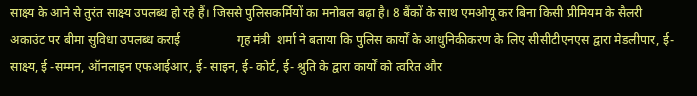साक्ष्य के आने से तुरंत साक्ष्य उपलब्ध हो रहे हैं। जिससे पुलिसकर्मियों का मनोबल बढ़ा है। 8 बैंकों के साथ एमओयू कर बिना किसी प्रीमियम के सैलरी अकाउंट पर बीमा सुविधा उपलब्ध कराई                  गृह मंत्री  शर्मा ने बताया कि पुलिस कार्यों के आधुनिकीकरण के लिए सीसीटीएनएस द्वारा मेडलीपार, ई- साक्ष्य, ई -सम्मन, ऑनलाइन एफआईआर, ई- साइन, ई- कोर्ट, ई- श्रुति के द्वारा कार्यों को त्वरित और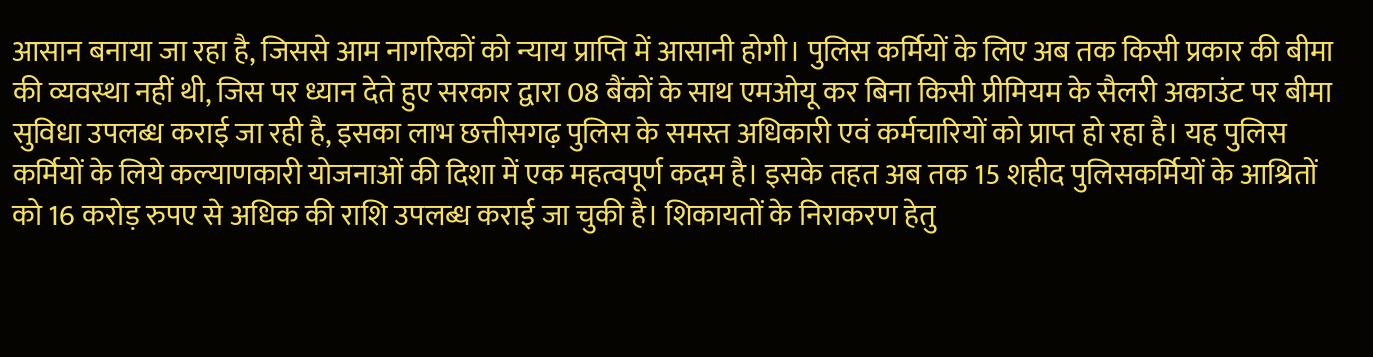आसान बनाया जा रहा है, जिससे आम नागरिकों को न्याय प्राप्ति में आसानी होगी। पुलिस कर्मियों के लिए अब तक किसी प्रकार की बीमा की व्यवस्था नहीं थी, जिस पर ध्यान देते हुए सरकार द्वारा 08 बैंकों के साथ एमओयू कर बिना किसी प्रीमियम के सैलरी अकाउंट पर बीमा सुविधा उपलब्ध कराई जा रही है, इसका लाभ छत्तीसगढ़ पुलिस के समस्त अधिकारी एवं कर्मचारियों को प्राप्त हो रहा है। यह पुलिस कर्मियों के लिये कल्याणकारी योजनाओं की दिशा में एक महत्वपूर्ण कदम है। इसके तहत अब तक 15 शहीद पुलिसकर्मियों के आश्रितों को 16 करोड़ रुपए से अधिक की राशि उपलब्ध कराई जा चुकी है। शिकायतों के निराकरण हेतु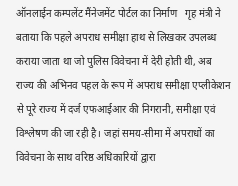ऑनलाईन कम्पलेंट मैंनेजमेंट पोर्टल का निर्माण   गृह मंत्री ने बताया कि पहले अपराध समीक्षा हाथ से लिखकर उपलब्ध कराया जाता था जो पुलिस विवेचना में देरी होती थी, अब राज्य की अभिनव पहल के रूप में अपराध समीक्षा एप्लीकेशन से पूरे राज्य में दर्ज एफआईआर की निगरानी, समीक्षा एवं विश्लेषण की जा रही है। जहां समय-सीमा में अपराधों का विवेचना के साथ वरिष्ठ अधिकारियों द्वारा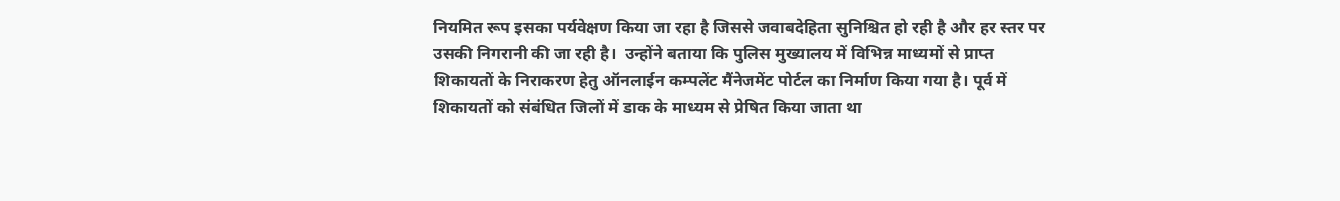नियमित रूप इसका पर्यवेक्षण किया जा रहा है जिससे जवाबदेहिता सुनिश्चित हो रही है और हर स्तर पर उसकी निगरानी की जा रही है।  उन्होंने बताया कि पुलिस मुख्यालय में विभिन्न माध्यमों से प्राप्त शिकायतों के निराकरण हेतु ऑनलाईन कम्पलेंट मैंनेजमेंट पोर्टल का निर्माण किया गया है। पूर्व में  शिकायतों को संबंधित जिलों में डाक के माध्यम से प्रेषित किया जाता था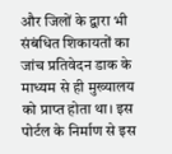और जिलों के द्वारा भी संबंधित शिकायतों का जांच प्रतिवेदन डाक के माध्यम से ही मुख्यालय को प्राप्त होता था। इस पोर्टल के निर्माण से इस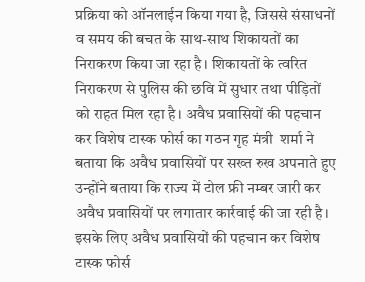प्रक्रिया को ऑनलाईन किया गया है, जिससे संसाधनों व समय की बचत के साथ-साथ शिकायतों का निराकरण किया जा रहा है। शिकायतों के त्वरित निराकरण से पुलिस की छवि में सुधार तथा पीड़ितों को राहत मिल रहा है। अवैध प्रवासियों की पहचान कर विशेष टास्क फोर्स का गठन गृह मंत्री  शर्मा ने बताया कि अवैध प्रवासियों पर सख्त रुख अपनाते हुए उन्होंने बताया कि राज्य में टोल फ्री नम्बर जारी कर अवैध प्रवासियों पर लगातार कार्रवाई की जा रही है। इसके लिए अवैध प्रवासियों की पहचान कर विशेष टास्क फोर्स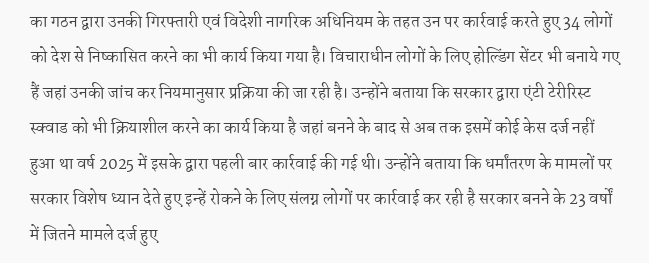का गठन द्वारा उनकी गिरफ्तारी एवं विदेशी नागरिक अधिनियम के तहत उन पर कार्रवाई करते हुए 34 लोगों को देश से निष्कासित करने का भी कार्य किया गया है। विचाराधीन लोगों के लिए होल्डिंग सेंटर भी बनाये गए हैं जहां उनकी जांच कर नियमानुसार प्रक्रिया की जा रही है। उन्होंने बताया कि सरकार द्वारा एंटी टेरीरिस्ट स्क्वाड को भी क्रियाशील करने का कार्य किया है जहां बनने के बाद से अब तक इसमें कोई केस दर्ज नहीं हुआ था वर्ष 2025 में इसके द्वारा पहली बार कार्रवाई की गई थी। उन्होंने बताया कि धर्मांतरण के मामलों पर सरकार विशेष ध्यान देते हुए इन्हें रोकने के लिए संलग्न लोगों पर कार्रवाई कर रही है सरकार बनने के 23 वर्षों में जितने मामले दर्ज हुए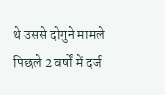थे उससे दोगुने मामले पिछले 2 वर्षों में दर्ज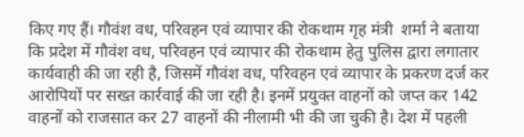किए गए हैं। गौवंश वध, परिवहन एवं व्यापार की रोकथाम गृह मंत्री  शर्मा ने बताया कि प्रदेश में गौवंश वध, परिवहन एवं व्यापार की रोकथाम हेतु पुलिस द्वारा लगातार कार्यवाही की जा रही है, जिसमें गौवंश वध, परिवहन एवं व्यापार के प्रकरण दर्ज कर आरोपियों पर सख्त कार्रवाई की जा रही है। इनमें प्रयुक्त वाहनों को जप्त कर 142 वाहनों को राजसात कर 27 वाहनों की नीलामी भी की जा चुकी है। देश में पहली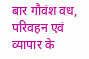बार गौवंश वध, परिवहन एवं व्यापार के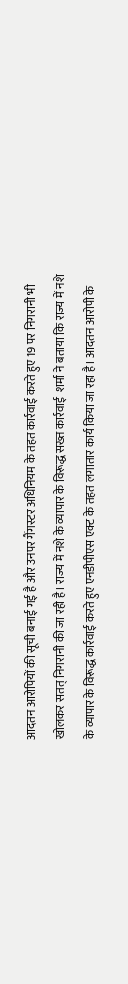आदतन आरोपियों की सूची बनाई गई है और उनपर गैंगस्टर अधिनियम के तहत कार्रवाई करते हुए 19 पर निगरानी भी खोलकर सतत् निगरानी की जा रही है। राज्य में नशे के व्यापार के विरूद्ध सख्त कार्रवाई  शर्मा ने बताया कि राज्य में नशे के व्यापार के विरूद्ध कार्रवाई करते हुए एनडीपीएस एक्ट के तहत लगातार कार्य किया जा रहा है। आदतन आरोपी के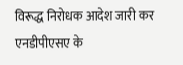विरूद्ध निरोधक आदेश जारी कर एनडीपीएसए के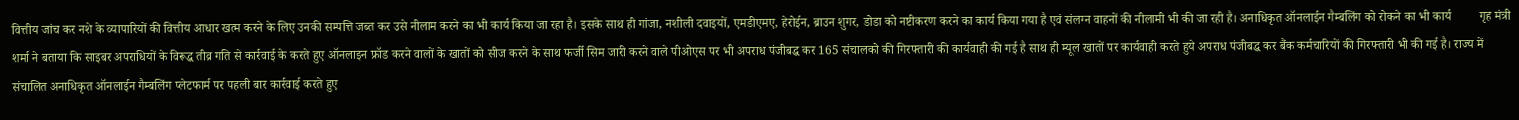वित्तीय जांच कर नशे के व्यापारियों की वित्तीय आधार खत्म करने के लिए उनकी सम्पत्ति जब्त कर उसे नीलाम करने का भी कार्य किया जा रहा है। इसके साथ ही गांजा, नशीली दवाइयों, एमडीएमए, हेरोईन, ब्राउन शुगर, डोडा को नष्टीकरण करने का कार्य किया गया है एवं संलग्न वाहनों की नीलामी भी की जा रही है। अनाधिकृत ऑनलाईन गैम्बलिंग को रोकने का भी कार्य         गृह मंत्री  शर्मा ने बताया कि साइबर अपराधियों के विरूद्ध तीव्र गति से कार्रवाई के करते हुए ऑनलाइन फ्रॉड करने वालों के खातों को सीज करने के साथ फर्जी सिम जारी करने वाले पीओएस पर भी अपराध पंजीबद्ध कर 165 संचालको की गिरफ्तारी की कार्यवाही की गई है साथ ही म्यूल खातों पर कार्यवाही करते हुये अपराध पंजीबद्ध कर बैंक कर्मचारियों की गिरफ्तारी भी की गई है। राज्य में संचालित अनाधिकृत ऑनलाईन गैम्बलिंग प्लेटफार्म पर पहली बार कार्रवाई करते हुए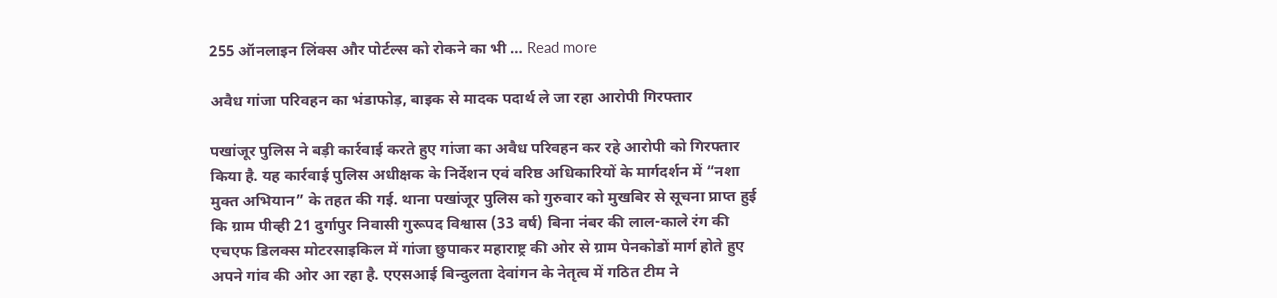255 ऑनलाइन लिंक्स और पोर्टल्स को रोकने का भी … Read more

अवैध गांजा परिवहन का भंडाफोड़, बाइक से मादक पदार्थ ले जा रहा आरोपी गिरफ्तार

पखांजूर पुलिस ने बड़ी कार्रवाई करते हुए गांजा का अवैध परिवहन कर रहे आरोपी को गिरफ्तार किया है. यह कार्रवाई पुलिस अधीक्षक के निर्देशन एवं वरिष्ठ अधिकारियों के मार्गदर्शन में “नशा मुक्त अभियान” के तहत की गई. थाना पखांजूर पुलिस को गुरुवार को मुखबिर से सूचना प्राप्त हुई कि ग्राम पीव्ही 21 दुर्गापुर निवासी गुरूपद विश्वास (33 वर्ष) बिना नंबर की लाल-काले रंग की एचएफ डिलक्स मोटरसाइकिल में गांजा छुपाकर महाराष्ट्र की ओर से ग्राम पेनकोडों मार्ग होते हुए अपने गांव की ओर आ रहा है. एएसआई बिन्दुलता देवांगन के नेतृत्व में गठित टीम ने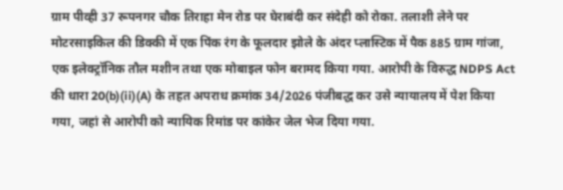ग्राम पीव्ही 37 रूपनगर चौक तिराहा मेन रोड पर घेराबंदी कर संदेही को रोका. तलाशी लेने पर मोटरसाइकिल की डिक्की में एक पिंक रंग के फूलदार झोले के अंदर प्लास्टिक में पैक 885 ग्राम गांजा, एक इलेक्ट्रॉनिक तौल मशीन तथा एक मोबाइल फोन बरामद किया गया. आरोपी के विरुद्ध NDPS Act की धारा 20(b)(ii)(A) के तहत अपराध क्रमांक 34/2026 पंजीबद्ध कर उसे न्यायालय में पेश किया गया, जहां से आरोपी को न्यायिक रिमांड पर कांकेर जेल भेज दिया गया.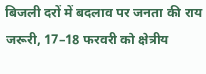बिजली दरों में बदलाव पर जनता की राय जरूरी, 17–18 फरवरी को क्षेत्रीय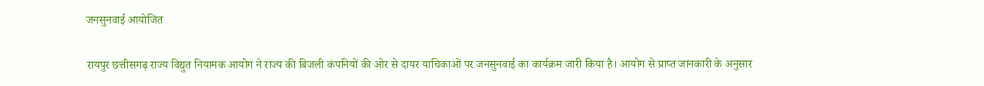जनसुनवाई आयोजित

रायपुर छत्तीसगढ़ राज्य विद्युत नियामक आयोग ने राज्य की बिजली कंपनियों की ओर से दायर याचिकाओं पर जनसुनवाई का कार्यक्रम जारी किया है। आयोग से प्राप्त जानकारी के अनुसार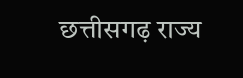छत्तीसगढ़ राज्य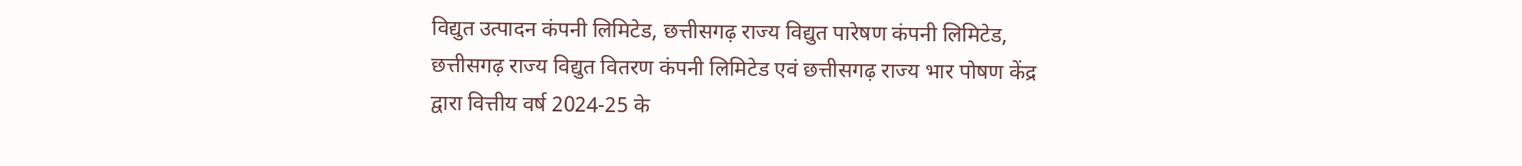विद्युत उत्पादन कंपनी लिमिटेड, छत्तीसगढ़ राज्य विद्युत पारेषण कंपनी लिमिटेड, छत्तीसगढ़ राज्य विद्युत वितरण कंपनी लिमिटेड एवं छत्तीसगढ़ राज्य भार पोषण केंद्र द्वारा वित्तीय वर्ष 2024-25 के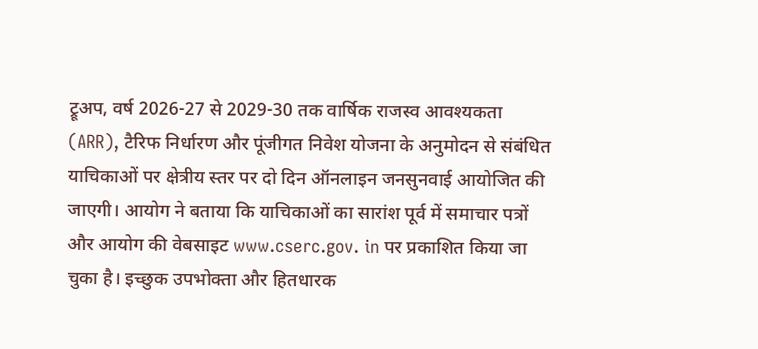ट्रूअप, वर्ष 2026-27 से 2029-30 तक वार्षिक राजस्व आवश्यकता (ARR), टैरिफ निर्धारण और पूंजीगत निवेश योजना के अनुमोदन से संबंधित याचिकाओं पर क्षेत्रीय स्तर पर दो दिन ऑनलाइन जनसुनवाई आयोजित की जाएगी। आयोग ने बताया कि याचिकाओं का सारांश पूर्व में समाचार पत्रों और आयोग की वेबसाइट www.cserc.gov. in पर प्रकाशित किया जा चुका है। इच्छुक उपभोक्ता और हितधारक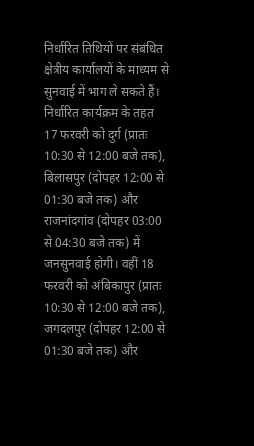निर्धारित तिथियों पर संबंधित क्षेत्रीय कार्यालयों के माध्यम से सुनवाई में भाग ले सकते हैं। निर्धारित कार्यक्रम के तहत 17 फरवरी को दुर्ग (प्रातः 10:30 से 12:00 बजे तक), बिलासपुर (दोपहर 12:00 से 01:30 बजे तक) और राजनांदगांव (दोपहर 03:00 से 04:30 बजे तक) में जनसुनवाई होगी। वहीं 18 फरवरी को अंबिकापुर (प्रातः 10:30 से 12:00 बजे तक), जगदलपुर (दोपहर 12:00 से 01:30 बजे तक) और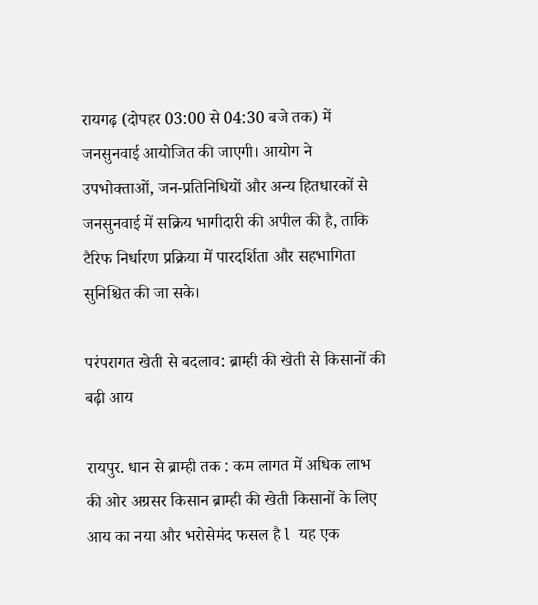रायगढ़ (दोपहर 03:00 से 04:30 बजे तक) में जनसुनवाई आयोजित की जाएगी। आयोग ने उपभोक्ताओं, जन-प्रतिनिधियों और अन्य हितधारकों से जनसुनवाई में सक्रिय भागीदारी की अपील की है, ताकि टैरिफ निर्धारण प्रक्रिया में पारदर्शिता और सहभागिता सुनिश्चित की जा सके।

परंपरागत खेती से बदलाव: ब्राम्ही की खेती से किसानों की बढ़ी आय

रायपुर. धान से ब्राम्ही तक : कम लागत में अधिक लाभ की ओर अग्रसर किसान ब्राम्ही की खेती किसानों के लिए आय का नया और भरोसेमंद फसल है l  यह एक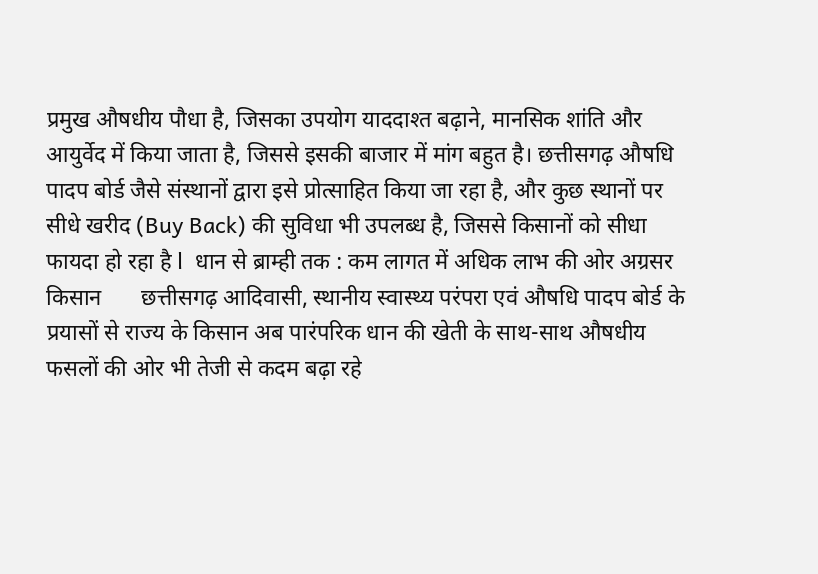प्रमुख औषधीय पौधा है, जिसका उपयोग याददाश्त बढ़ाने, मानसिक शांति और आयुर्वेद में किया जाता है, जिससे इसकी बाजार में मांग बहुत है। छत्तीसगढ़ औषधि पादप बोर्ड जैसे संस्थानों द्वारा इसे प्रोत्साहित किया जा रहा है, और कुछ स्थानों पर सीधे खरीद (Buy Back) की सुविधा भी उपलब्ध है, जिससे किसानों को सीधा फायदा हो रहा है l  धान से ब्राम्ही तक : कम लागत में अधिक लाभ की ओर अग्रसर किसान       छत्तीसगढ़ आदिवासी, स्थानीय स्वास्थ्य परंपरा एवं औषधि पादप बोर्ड के प्रयासों से राज्य के किसान अब पारंपरिक धान की खेती के साथ-साथ औषधीय फसलों की ओर भी तेजी से कदम बढ़ा रहे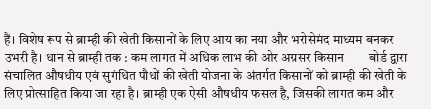हैं। विशेष रूप से ब्राम्ही की खेती किसानों के लिए आय का नया और भरोसेमंद माध्यम बनकर उभरी है। धान से ब्राम्ही तक : कम लागत में अधिक लाभ की ओर अग्रसर किसान        बोर्ड द्वारा संचालित औषधीय एवं सुगंधित पौधों की खेती योजना के अंतर्गत किसानों को ब्राम्ही की खेती के लिए प्रोत्साहित किया जा रहा है। ब्राम्ही एक ऐसी औषधीय फसल है, जिसकी लागत कम और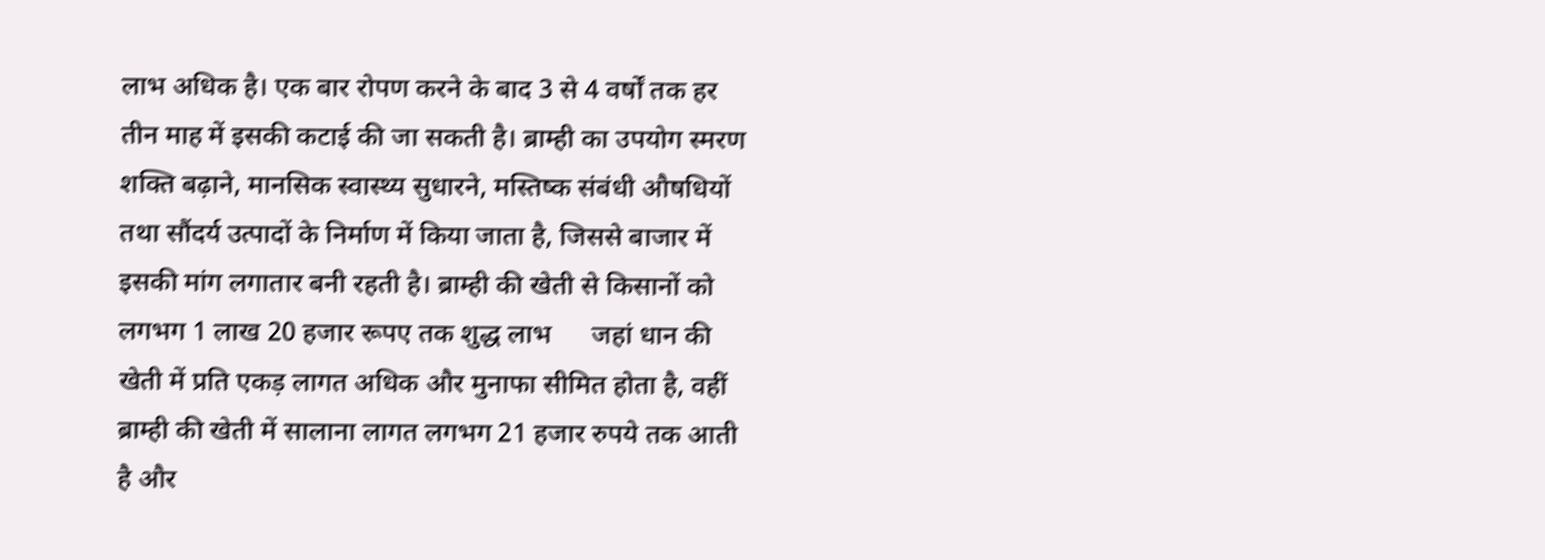लाभ अधिक है। एक बार रोपण करने के बाद 3 से 4 वर्षों तक हर तीन माह में इसकी कटाई की जा सकती है। ब्राम्ही का उपयोग स्मरण शक्ति बढ़ाने, मानसिक स्वास्थ्य सुधारने, मस्तिष्क संबंधी औषधियों तथा सौंदर्य उत्पादों के निर्माण में किया जाता है, जिससे बाजार में इसकी मांग लगातार बनी रहती है। ब्राम्ही की खेती से किसानों को लगभग 1 लाख 20 हजार रूपए तक शुद्ध लाभ      जहां धान की खेती में प्रति एकड़ लागत अधिक और मुनाफा सीमित होता है, वहीं ब्राम्ही की खेती में सालाना लागत लगभग 21 हजार रुपये तक आती है और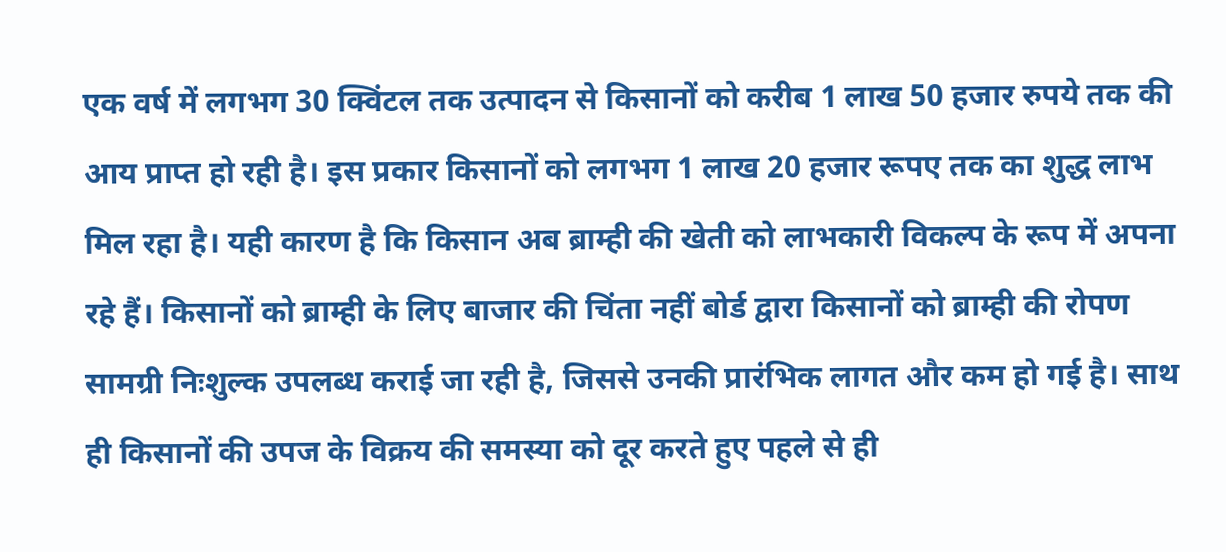एक वर्ष में लगभग 30 क्विंटल तक उत्पादन से किसानों को करीब 1 लाख 50 हजार रुपये तक की आय प्राप्त हो रही है। इस प्रकार किसानों को लगभग 1 लाख 20 हजार रूपए तक का शुद्ध लाभ मिल रहा है। यही कारण है कि किसान अब ब्राम्ही की खेती को लाभकारी विकल्प के रूप में अपना रहे हैं। किसानों को ब्राम्ही के लिए बाजार की चिंता नहीं बोर्ड द्वारा किसानों को ब्राम्ही की रोपण सामग्री निःशुल्क उपलब्ध कराई जा रही है, जिससे उनकी प्रारंभिक लागत और कम हो गई है। साथ ही किसानों की उपज के विक्रय की समस्या को दूर करते हुए पहले से ही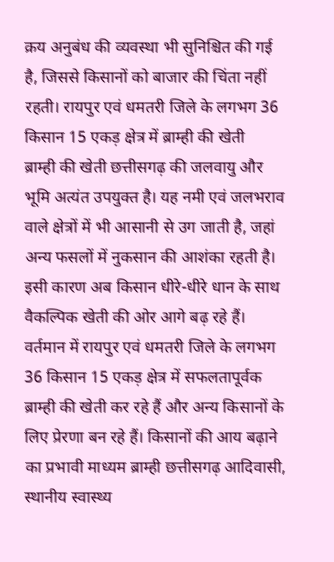क्रय अनुबंध की व्यवस्था भी सुनिश्चित की गई है, जिससे किसानों को बाजार की चिंता नहीं रहती। रायपुर एवं धमतरी जिले के लगभग 36 किसान 15 एकड़ क्षेत्र में ब्राम्ही की खेती        ब्राम्ही की खेती छत्तीसगढ़ की जलवायु और भूमि अत्यंत उपयुक्त है। यह नमी एवं जलभराव वाले क्षेत्रों में भी आसानी से उग जाती है, जहां अन्य फसलों में नुकसान की आशंका रहती है। इसी कारण अब किसान धीरे-धीरे धान के साथ वैकल्पिक खेती की ओर आगे बढ़ रहे हैं। वर्तमान में रायपुर एवं धमतरी जिले के लगभग 36 किसान 15 एकड़ क्षेत्र में सफलतापूर्वक ब्राम्ही की खेती कर रहे हैं और अन्य किसानों के लिए प्रेरणा बन रहे हैं। किसानों की आय बढ़ाने का प्रभावी माध्यम ब्राम्ही छत्तीसगढ़ आदिवासी, स्थानीय स्वास्थ्य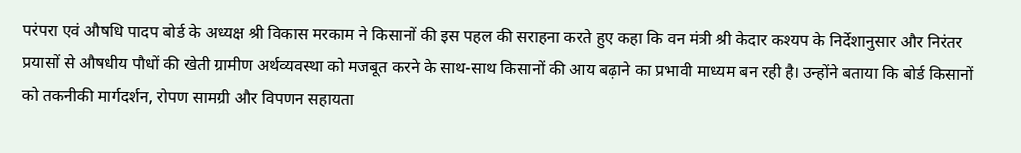परंपरा एवं औषधि पादप बोर्ड के अध्यक्ष श्री विकास मरकाम ने किसानों की इस पहल की सराहना करते हुए कहा कि वन मंत्री श्री केदार कश्यप के निर्देशानुसार और निरंतर प्रयासों से औषधीय पौधों की खेती ग्रामीण अर्थव्यवस्था को मजबूत करने के साथ-साथ किसानों की आय बढ़ाने का प्रभावी माध्यम बन रही है। उन्होंने बताया कि बोर्ड किसानों को तकनीकी मार्गदर्शन, रोपण सामग्री और विपणन सहायता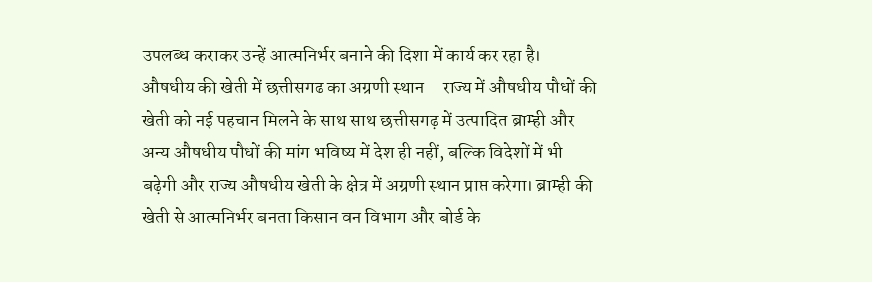उपलब्ध कराकर उन्हें आत्मनिर्भर बनाने की दिशा में कार्य कर रहा है।  औषधीय की खेती में छत्तीसगढ का अग्रणी स्थान     राज्य में औषधीय पौधों की खेती को नई पहचान मिलने के साथ साथ छत्तीसगढ़ में उत्पादित ब्राम्ही और अन्य औषधीय पौधों की मांग भविष्य में देश ही नहीं, बल्कि विदेशों में भी बढ़ेगी और राज्य औषधीय खेती के क्षेत्र में अग्रणी स्थान प्राप्त करेगा। ब्राम्ही की खेती से आत्मनिर्भर बनता किसान वन विभाग और बोर्ड के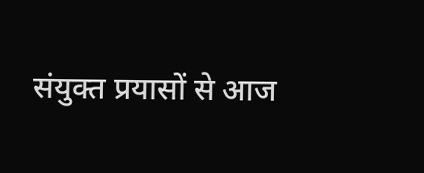संयुक्त प्रयासों से आज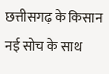छत्तीसगढ़ के किसान नई सोच के साथ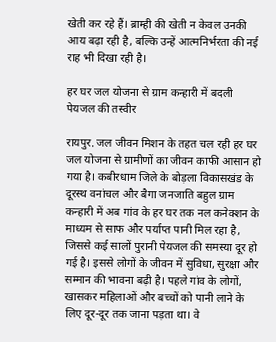खेती कर रहे हैं। ब्राम्ही की खेती न केवल उनकी आय बढ़ा रही है, बल्कि उन्हें आत्मनिर्भरता की नई राह भी दिखा रही है।

हर घर जल योजना से ग्राम कन्हारी में बदली पेयजल की तस्वीर

रायपुर. जल जीवन मिशन के तहत चल रही हर घर जल योजना से ग्रामीणों का जीवन काफी आसान हो गया है। कबीरधाम जिले के बोड़ला विकासखंड के दूरस्थ वनांचल और बैगा जनजाति बहुल ग्राम कन्हारी में अब गांव के हर घर तक नल कनेक्शन के माध्यम से साफ और पर्याप्त पानी मिल रहा है, जिससे कई सालों पुरानी पेयजल की समस्या दूर हो गई है। इससे लोगों के जीवन में सुविधा, सुरक्षा और सम्मान की भावना बढ़ी है। पहले गांव के लोगों, खासकर महिलाओं और बच्चों को पानी लाने के लिए दूर-दूर तक जाना पड़ता था। वे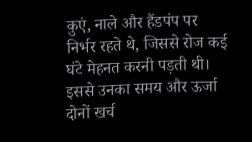कुएं, नाले और हैंडपंप पर निर्भर रहते थे, जिससे रोज कई घंटे मेहनत करनी पड़ती थी। इससे उनका समय और ऊर्जा दोनों खर्च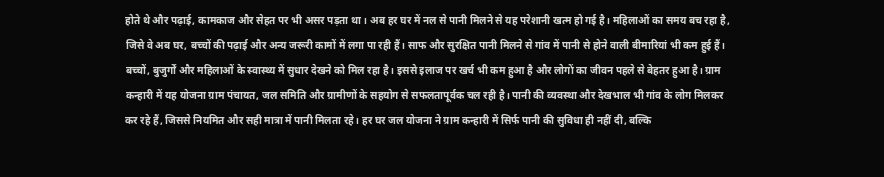होते थे और पढ़ाई, कामकाज और सेहत पर भी असर पड़ता था। अब हर घर में नल से पानी मिलने से यह परेशानी खत्म हो गई है। महिलाओं का समय बच रहा है, जिसे वे अब घर, बच्चों की पढ़ाई और अन्य जरूरी कामों में लगा पा रही हैं। साफ और सुरक्षित पानी मिलने से गांव में पानी से होने वाली बीमारियां भी कम हुई हैं। बच्चों, बुजुर्गों और महिलाओं के स्वास्थ्य में सुधार देखने को मिल रहा है। इससे इलाज पर खर्च भी कम हुआ है और लोगों का जीवन पहले से बेहतर हुआ है। ग्राम कन्हारी में यह योजना ग्राम पंचायत, जल समिति और ग्रामीणों के सहयोग से सफलतापूर्वक चल रही है। पानी की व्यवस्था और देखभाल भी गांव के लोग मिलकर कर रहे हैं, जिससे नियमित और सही मात्रा में पानी मिलता रहे। हर घर जल योजना ने ग्राम कन्हारी में सिर्फ पानी की सुविधा ही नहीं दी, बल्कि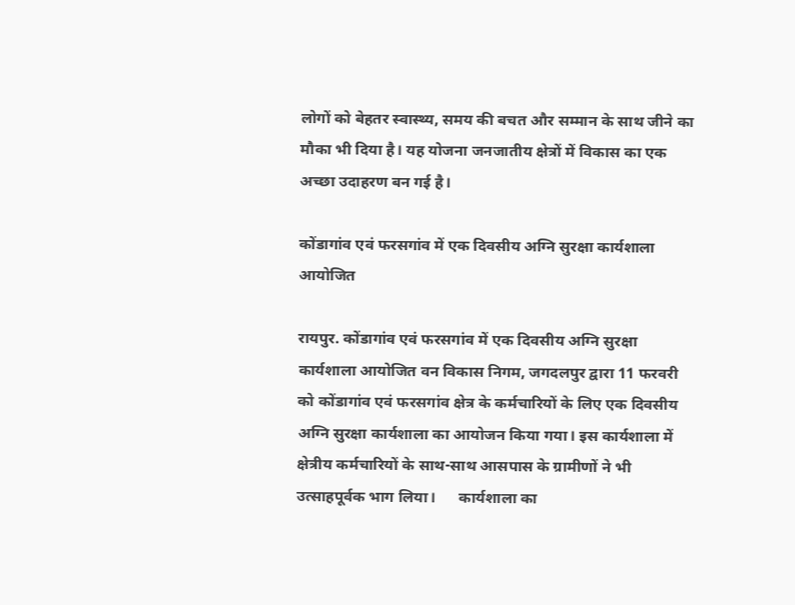लोगों को बेहतर स्वास्थ्य, समय की बचत और सम्मान के साथ जीने का मौका भी दिया है। यह योजना जनजातीय क्षेत्रों में विकास का एक अच्छा उदाहरण बन गई है।

कोंडागांव एवं फरसगांव में एक दिवसीय अग्नि सुरक्षा कार्यशाला आयोजित

रायपुर. कोंडागांव एवं फरसगांव में एक दिवसीय अग्नि सुरक्षा कार्यशाला आयोजित वन विकास निगम, जगदलपुर द्वारा 11 फरवरी को कोंडागांव एवं फरसगांव क्षेत्र के कर्मचारियों के लिए एक दिवसीय अग्नि सुरक्षा कार्यशाला का आयोजन किया गया। इस कार्यशाला में क्षेत्रीय कर्मचारियों के साथ-साथ आसपास के ग्रामीणों ने भी उत्साहपूर्वक भाग लिया।      कार्यशाला का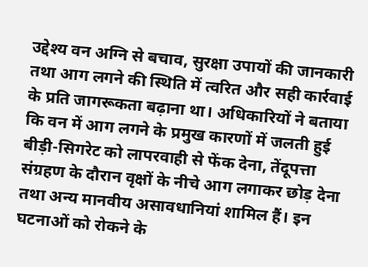उद्देश्य वन अग्नि से बचाव, सुरक्षा उपायों की जानकारी तथा आग लगने की स्थिति में त्वरित और सही कार्रवाई के प्रति जागरूकता बढ़ाना था। अधिकारियों ने बताया कि वन में आग लगने के प्रमुख कारणों में जलती हुई बीड़ी-सिगरेट को लापरवाही से फेंक देना, तेंदूपत्ता संग्रहण के दौरान वृक्षों के नीचे आग लगाकर छोड़ देना तथा अन्य मानवीय असावधानियां शामिल हैं। इन घटनाओं को रोकने के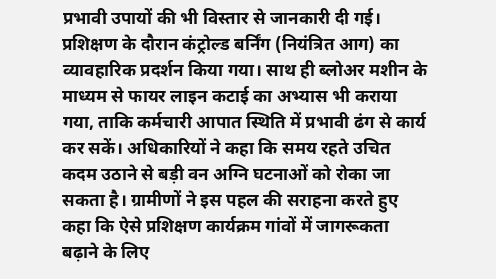प्रभावी उपायों की भी विस्तार से जानकारी दी गई। प्रशिक्षण के दौरान कंट्रोल्ड बर्निंग (नियंत्रित आग) का व्यावहारिक प्रदर्शन किया गया। साथ ही ब्लोअर मशीन के माध्यम से फायर लाइन कटाई का अभ्यास भी कराया गया, ताकि कर्मचारी आपात स्थिति में प्रभावी ढंग से कार्य कर सकें। अधिकारियों ने कहा कि समय रहते उचित कदम उठाने से बड़ी वन अग्नि घटनाओं को रोका जा सकता है। ग्रामीणों ने इस पहल की सराहना करते हुए कहा कि ऐसे प्रशिक्षण कार्यक्रम गांवों में जागरूकता बढ़ाने के लिए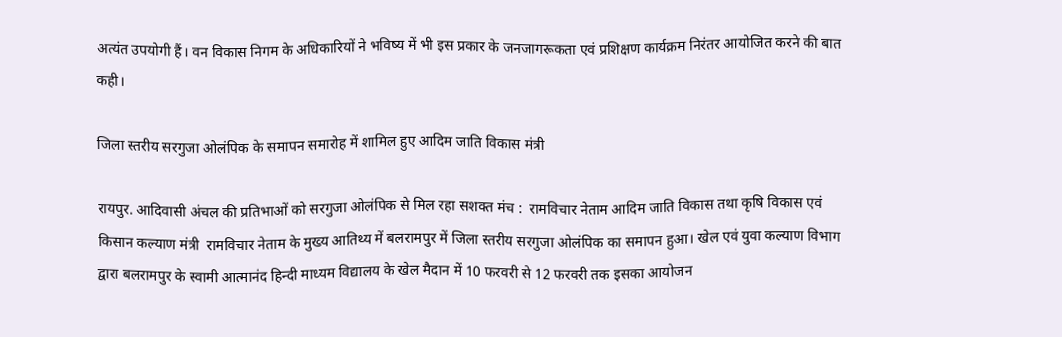अत्यंत उपयोगी हैं। वन विकास निगम के अधिकारियों ने भविष्य में भी इस प्रकार के जनजागरूकता एवं प्रशिक्षण कार्यक्रम निरंतर आयोजित करने की बात कही।

जिला स्तरीय सरगुजा ओलंपिक के समापन समारोह में शामिल हुए आदिम जाति विकास मंत्री

रायपुर. आदिवासी अंचल की प्रतिभाओं को सरगुजा ओलंपिक से मिल रहा सशक्त मंच :  रामविचार नेताम आदिम जाति विकास तथा कृषि विकास एवं किसान कल्याण मंत्री  रामविचार नेताम के मुख्य आतिथ्य में बलरामपुर में जिला स्तरीय सरगुजा ओलंपिक का समापन हुआ। खेल एवं युवा कल्याण विभाग द्वारा बलरामपुर के स्वामी आत्मानंद हिन्दी माध्यम विद्यालय के खेल मैदान में 10 फरवरी से 12 फरवरी तक इसका आयोजन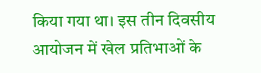किया गया था। इस तीन दिवसीय आयोजन में खेल प्रतिभाओं के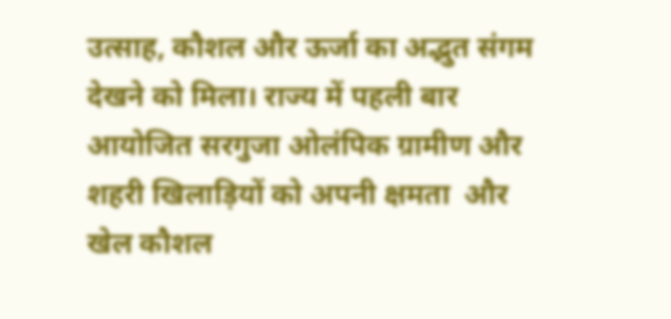उत्साह, कौशल और ऊर्जा का अद्भुत संगम देखने को मिला। राज्य में पहली बार आयोजित सरगुजा ओलंपिक ग्रामीण और शहरी खिलाड़ियों को अपनी क्षमता  और खेल कौशल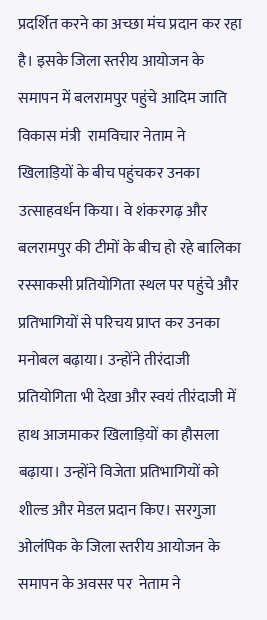प्रदर्शित करने का अच्छा मंच प्रदान कर रहा है। इसके जिला स्तरीय आयोजन के समापन में बलरामपुर पहुंचे आदिम जाति विकास मंत्री  रामविचार नेताम ने खिलाड़ियों के बीच पहुंचकर उनका उत्साहवर्धन किया। वे शंकरगढ़ और बलरामपुर की टीमों के बीच हो रहे बालिका रस्साकसी प्रतियोगिता स्थल पर पहुंचे और प्रतिभागियों से परिचय प्राप्त कर उनका मनोबल बढ़ाया। उन्होंने तीरंदाजी प्रतियोगिता भी देखा और स्वयं तीरंदाजी में हाथ आजमाकर खिलाड़ियों का हौसला बढ़ाया। उन्होंने विजेता प्रतिभागियों को शील्ड और मेडल प्रदान किए। सरगुजा ओलंपिक के जिला स्तरीय आयोजन के समापन के अवसर पर  नेताम ने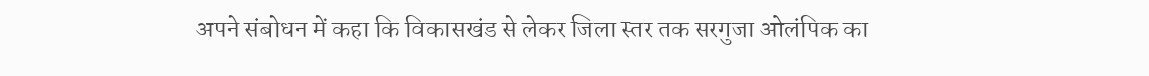अपने संबोधन में कहा कि विकासखंड से लेकर जिला स्तर तक सरगुजा ओलंपिक का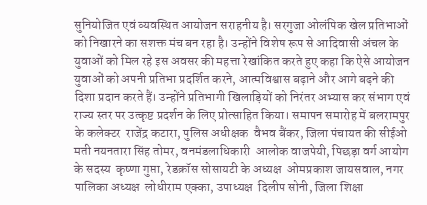सुनियोजित एवं व्यवस्थित आयोजन सराहनीय है। सरगुजा ओलंपिक खेल प्रतिभाओं को निखारने का सशक्त मंच बन रहा है। उन्होंने विशेष रूप से आदिवासी अंचल के युवाओं को मिल रहे इस अवसर की महत्ता रेखांकित करते हुए कहा कि ऐसे आयोजन युवाओं को अपनी प्रतिभा प्रदर्शित करने, आत्मविश्वास बढ़ाने और आगे बढ़ने की दिशा प्रदान करते हैं। उन्होंने प्रतिभागी खिलाड़ियों को निरंतर अभ्यास कर संभाग एवं राज्य स्तर पर उत्कृष्ट प्रदर्शन के लिए प्रोत्साहित किया। समापन समारोह में बलरामपुर के कलेक्टर  राजेंद्र कटारा, पुलिस अधीक्षक  वैभव बैंकर, जिला पंचायत की सीईओ मती नयनतारा सिंह तोमर, वनमंडलाधिकारी  आलोक वाजपेयी, पिछड़ा वर्ग आयोग के सदस्य  कृष्णा गुप्ता, रेडक्रॉस सोसायटी के अध्यक्ष  ओमप्रकाश जायसवाल, नगर पालिका अध्यक्ष  लोधीराम एक्का, उपाध्यक्ष  दिलीप सोनी, जिला शिक्षा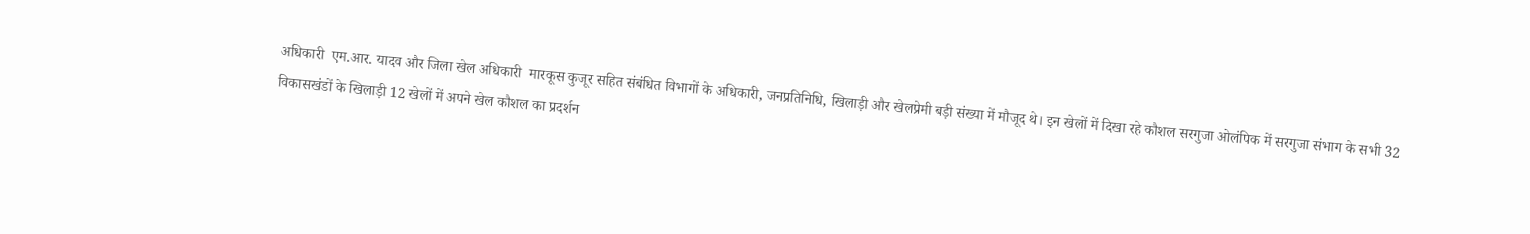अधिकारी  एम.आर. यादव और जिला खेल अधिकारी  मारकूस कुजूर सहित संबंधित विभागों के अधिकारी, जनप्रतिनिधि, खिलाड़ी और खेलप्रेमी बड़ी संख्या में मौजूद थे। इन खेलों में दिखा रहे कौशल सरगुजा ओलंपिक में सरगुजा संभाग के सभी 32 विकासखंडों के खिलाड़ी 12 खेलों में अपने खेल कौशल का प्रदर्शन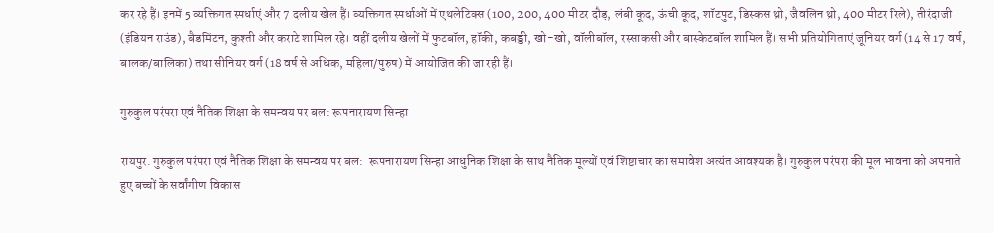कर रहे हैं। इनमें 5 व्यक्तिगत स्पर्धाएं और 7 दलीय खेल हैं। व्यक्तिगत स्पर्धाओं में एथलेटिक्स (100, 200, 400 मीटर दौड़, लंबी कूद, ऊंची कूद, शॉटपुट, डिस्कस थ्रो, जैवलिन थ्रो, 400 मीटर रिले), तीरंदाजी (इंडियन राउंड), बैडमिंटन, कुश्ती और कराटे शामिल रहे। वहीं दलीय खेलों में फुटबॉल, हॉकी, कबड्डी, खो-खो, वॉलीबॉल, रस्साकसी और बास्केटबॉल शामिल हैं। सभी प्रतियोगिताएं जूनियर वर्ग (14 से 17 वर्ष, बालक/बालिका) तथा सीनियर वर्ग (18 वर्ष से अधिक, महिला/पुरुष) में आयोजित की जा रही हैं।

गुरुकुल परंपरा एवं नैतिक शिक्षा के समन्वय पर बल: रूपनारायण सिन्हा

रायपुर. गुरुकुल परंपरा एवं नैतिक शिक्षा के समन्वय पर बल:  रूपनारायण सिन्हा आधुनिक शिक्षा के साथ नैतिक मूल्यों एवं शिष्टाचार का समावेश अत्यंत आवश्यक है। गुरुकुल परंपरा की मूल भावना को अपनाते हुए बच्चों के सर्वांगीण विकास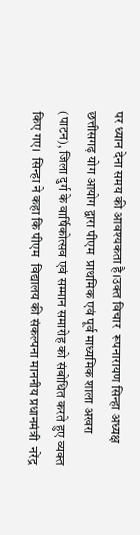पर ध्यान देना समय की आवश्यकता है।उक्त विचार  रूपनारायण सिन्हा अध्यक्ष छत्तीसगढ़ योग आयोग द्वारा पीएम  प्राथमिक एवं पूर्व माध्यमिक शाला अखरा (पाटन), जिला दुर्ग के वार्षिकोत्सव एवं सम्मान समारोह को संबोधित करते हुए व्यक्त किए गए।  सिन्हा ने कहा कि पीएम  विद्यालय की संकल्पना माननीय प्रधानमंत्री  नरेंद्र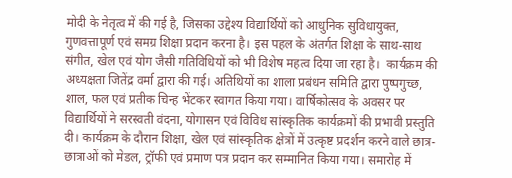मोदी के नेतृत्व में की गई है, जिसका उद्देश्य विद्यार्थियों को आधुनिक सुविधायुक्त, गुणवत्तापूर्ण एवं समग्र शिक्षा प्रदान करना है। इस पहल के अंतर्गत शिक्षा के साथ-साथ संगीत, खेल एवं योग जैसी गतिविधियों को भी विशेष महत्व दिया जा रहा है।  कार्यक्रम की अध्यक्षता जितेंद्र वर्मा द्वारा की गई। अतिथियों का शाला प्रबंधन समिति द्वारा पुष्पगुच्छ, शाल, फल एवं प्रतीक चिन्ह भेंटकर स्वागत किया गया। वार्षिकोत्सव के अवसर पर विद्यार्थियों ने सरस्वती वंदना, योगासन एवं विविध सांस्कृतिक कार्यक्रमों की प्रभावी प्रस्तुति दी। कार्यक्रम के दौरान शिक्षा, खेल एवं सांस्कृतिक क्षेत्रों में उत्कृष्ट प्रदर्शन करने वाले छात्र-छात्राओं को मेडल, ट्रॉफी एवं प्रमाण पत्र प्रदान कर सम्मानित किया गया। समारोह में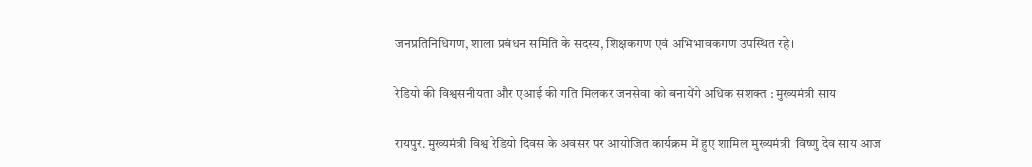जनप्रतिनिधिगण, शाला प्रबंधन समिति के सदस्य, शिक्षकगण एवं अभिभावकगण उपस्थित रहे।

रेडियो की विश्वसनीयता और एआई की गति मिलकर जनसेवा को बनायेंगे अधिक सशक्त : मुख्यमंत्री साय

रायपुर. मुख्यमंत्री विश्व रेडियो दिवस के अवसर पर आयोजित कार्यक्रम में हुए शामिल मुख्यमंत्री  विष्णु देव साय आज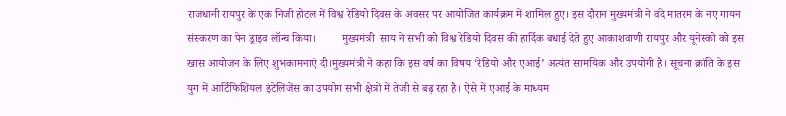राजधानी रायपुर के एक निजी होटल में विश्व रेडियो दिवस के अवसर पर आयोजित कार्यक्रम में शामिल हुए। इस दौरान मुख्यमंत्री ने वंदे मातरम के नए गायन संस्करण का पेन ड्राइव लॉन्च किया।         मुख्यमंत्री  साय ने सभी को विश्व रेडियो दिवस की हार्दिक बधाई देते हुए आकाशवाणी रायपुर और यूनेस्को को इस खास आयोजन के लिए शुभकामनाएं दी।मुख्यमंत्री ने कहा कि इस वर्ष का विषय ‘रेडियो और एआई’ अत्यंत सामयिक और उपयोगी है। सूचना क्रांति के इस युग में आर्टिफिशियल इंटेलिजेंस का उपयोग सभी क्षेत्रों में तेजी से बढ़ रहा है। ऐसे में एआई के माध्यम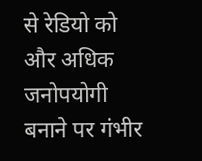से रेडियो को और अधिक जनोपयोगी बनाने पर गंभीर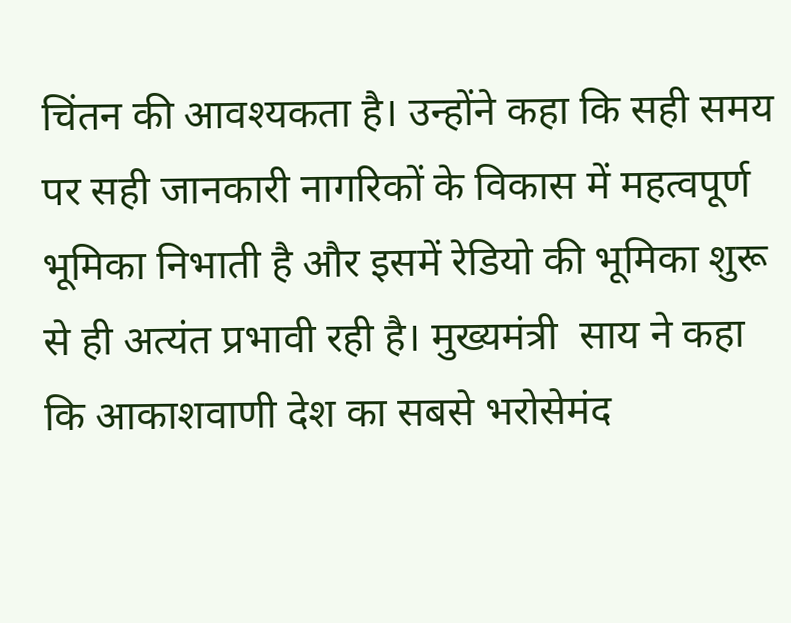चिंतन की आवश्यकता है। उन्होंने कहा कि सही समय पर सही जानकारी नागरिकों के विकास में महत्वपूर्ण भूमिका निभाती है और इसमें रेडियो की भूमिका शुरू से ही अत्यंत प्रभावी रही है। मुख्यमंत्री  साय ने कहा कि आकाशवाणी देश का सबसे भरोसेमंद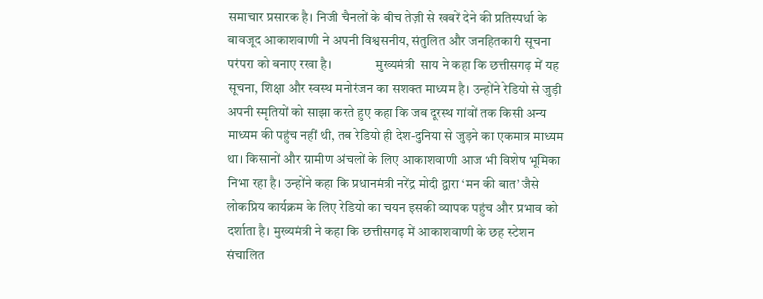समाचार प्रसारक है। निजी चैनलों के बीच तेज़ी से खबरें देने की प्रतिस्पर्धा के बावजूद आकाशवाणी ने अपनी विश्वसनीय, संतुलित और जनहितकारी सूचना परंपरा को बनाए रखा है।              मुख्यमंत्री  साय ने कहा कि छत्तीसगढ़ में यह सूचना, शिक्षा और स्वस्थ मनोरंजन का सशक्त माध्यम है। उन्होंने रेडियो से जुड़ी अपनी स्मृतियों को साझा करते हुए कहा कि जब दूरस्थ गांवों तक किसी अन्य माध्यम की पहुंच नहीं थी, तब रेडियो ही देश-दुनिया से जुड़ने का एकमात्र माध्यम था। किसानों और ग्रामीण अंचलों के लिए आकाशवाणी आज भी विशेष भूमिका निभा रहा है। उन्होंने कहा कि प्रधानमंत्री नरेंद्र मोदी द्वारा ‘मन की बात’ जैसे लोकप्रिय कार्यक्रम के लिए रेडियो का चयन इसकी व्यापक पहुंच और प्रभाव को दर्शाता है। मुख्यमंत्री ने कहा कि छत्तीसगढ़ में आकाशवाणी के छह स्टेशन संचालित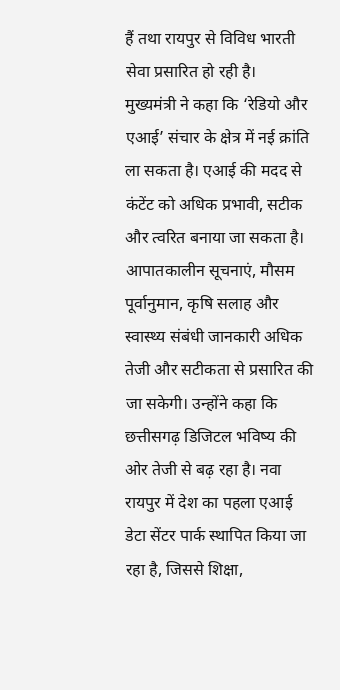हैं तथा रायपुर से विविध भारती सेवा प्रसारित हो रही है।    मुख्यमंत्री ने कहा कि ‘रेडियो और एआई’ संचार के क्षेत्र में नई क्रांति ला सकता है। एआई की मदद से कंटेंट को अधिक प्रभावी, सटीक और त्वरित बनाया जा सकता है। आपातकालीन सूचनाएं, मौसम पूर्वानुमान, कृषि सलाह और स्वास्थ्य संबंधी जानकारी अधिक तेजी और सटीकता से प्रसारित की जा सकेगी। उन्होंने कहा कि छत्तीसगढ़ डिजिटल भविष्य की ओर तेजी से बढ़ रहा है। नवा रायपुर में देश का पहला एआई डेटा सेंटर पार्क स्थापित किया जा रहा है, जिससे शिक्षा,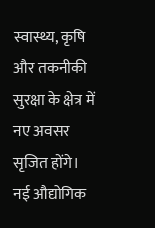स्वास्थ्य, कृषि और तकनीकी सुरक्षा के क्षेत्र में नए अवसर सृजित होंगे। नई औद्योगिक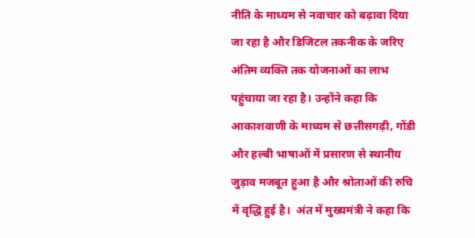नीति के माध्यम से नवाचार को बढ़ावा दिया जा रहा है और डिजिटल तकनीक के जरिए अंतिम व्यक्ति तक योजनाओं का लाभ पहुंचाया जा रहा है। उन्होंने कहा कि आकाशवाणी के माध्यम से छत्तीसगढ़ी, गोंडी और हल्बी भाषाओं में प्रसारण से स्थानीय जुड़ाव मजबूत हुआ है और श्रोताओं की रुचि में वृद्धि हुई है।  अंत में मुख्यमंत्री ने कहा कि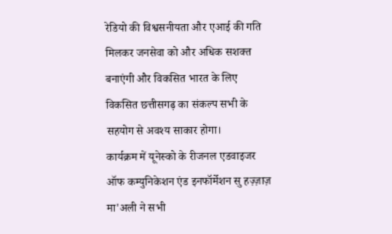रेडियो की विश्वसनीयता और एआई की गति मिलकर जनसेवा को और अधिक सशक्त बनाएंगी और विकसित भारत के लिए विकसित छत्तीसगढ़ का संकल्प सभी के सहयोग से अवश्य साकार होगा।            कार्यक्रम में यूनेस्को के रीजनल एडवाइजर ऑफ कम्युनिकेशन एंड इनफॉर्मेशन सु हज़्ज़ाज़ मा'अली ने सभी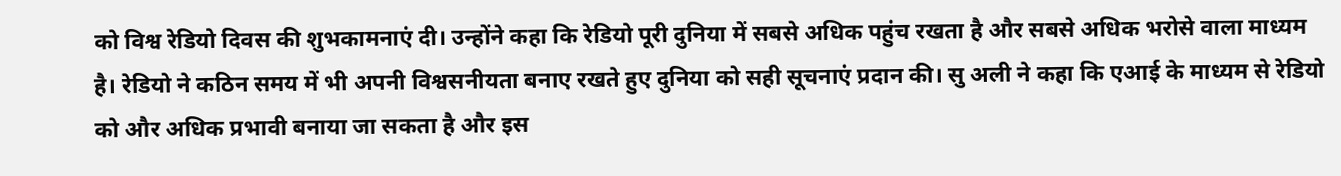को विश्व रेडियो दिवस की शुभकामनाएं दी। उन्होंने कहा कि रेडियो पूरी दुनिया में सबसे अधिक पहुंच रखता है और सबसे अधिक भरोसे वाला माध्यम है। रेडियो ने कठिन समय में भी अपनी विश्वसनीयता बनाए रखते हुए दुनिया को सही सूचनाएं प्रदान की। सु अली ने कहा कि एआई के माध्यम से रेडियो को और अधिक प्रभावी बनाया जा सकता है और इस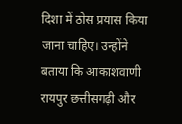दिशा में ठोस प्रयास किया जाना चाहिए। उन्होंने बताया कि आकाशवाणी रायपुर छत्तीसगढ़ी और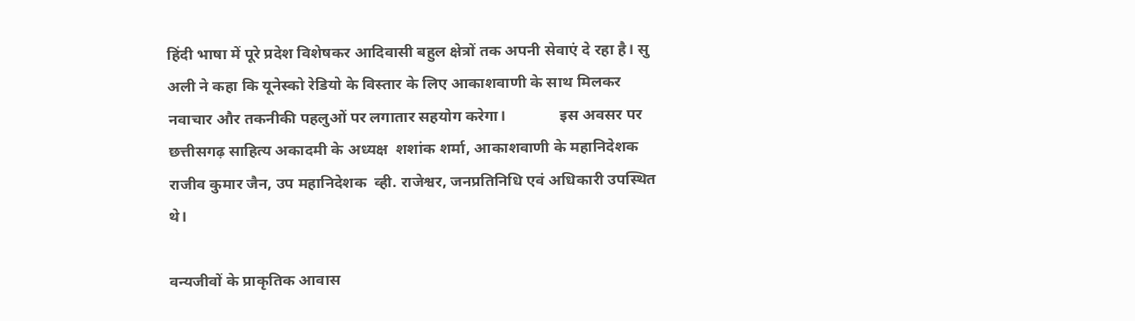हिंदी भाषा में पूरे प्रदेश विशेषकर आदिवासी बहुल क्षेत्रों तक अपनी सेवाएं दे रहा है। सु अली ने कहा कि यूनेस्को रेडियो के विस्तार के लिए आकाशवाणी के साथ मिलकर नवाचार और तकनीकी पहलुओं पर लगातार सहयोग करेगा।              इस अवसर पर छत्तीसगढ़ साहित्य अकादमी के अध्यक्ष  शशांक शर्मा, आकाशवाणी के महानिदेशक  राजीव कुमार जैन, उप महानिदेशक  व्ही. राजेश्वर, जनप्रतिनिधि एवं अधिकारी उपस्थित थे।

वन्यजीवों के प्राकृतिक आवास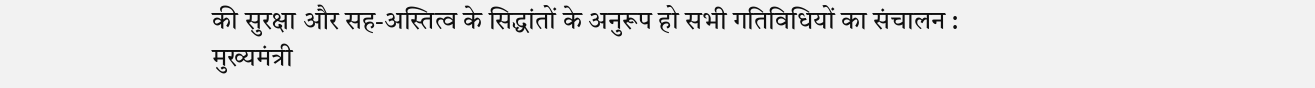की सुरक्षा और सह-अस्तित्व के सिद्धांतों के अनुरूप हो सभी गतिविधियों का संचालन : मुख्यमंत्री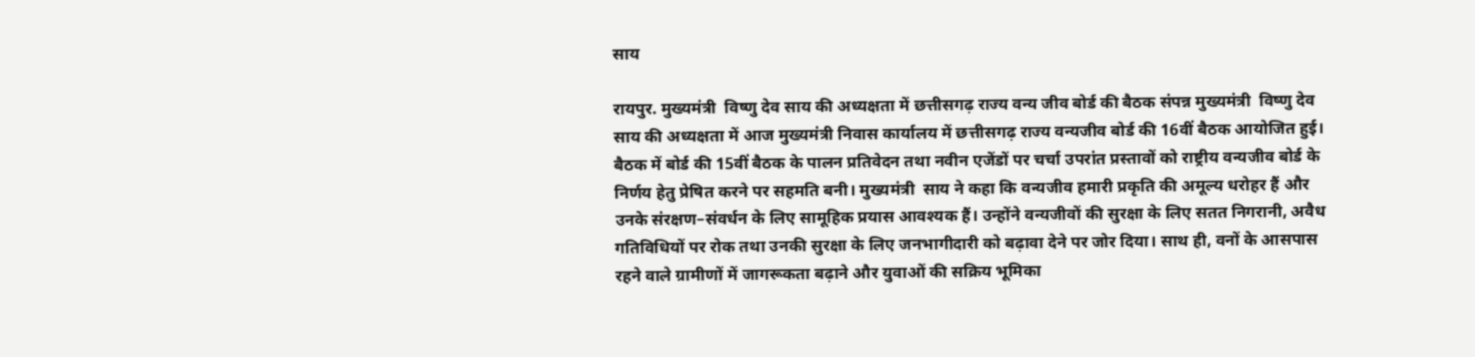साय

रायपुर. मुख्यमंत्री  विष्णु देव साय की अध्यक्षता में छत्तीसगढ़ राज्य वन्य जीव बोर्ड की बैठक संपन्न मुख्यमंत्री  विष्णु देव साय की अध्यक्षता में आज मुख्यमंत्री निवास कार्यालय में छत्तीसगढ़ राज्य वन्यजीव बोर्ड की 16वीं बैठक आयोजित हुई। बैठक में बोर्ड की 15वीं बैठक के पालन प्रतिवेदन तथा नवीन एजेंडों पर चर्चा उपरांत प्रस्तावों को राष्ट्रीय वन्यजीव बोर्ड के निर्णय हेतु प्रेषित करने पर सहमति बनी। मुख्यमंत्री  साय ने कहा कि वन्यजीव हमारी प्रकृति की अमूल्य धरोहर हैं और उनके संरक्षण–संवर्धन के लिए सामूहिक प्रयास आवश्यक हैं। उन्होंने वन्यजीवों की सुरक्षा के लिए सतत निगरानी, अवैध गतिविधियों पर रोक तथा उनकी सुरक्षा के लिए जनभागीदारी को बढ़ावा देने पर जोर दिया। साथ ही, वनों के आसपास रहने वाले ग्रामीणों में जागरूकता बढ़ाने और युवाओं की सक्रिय भूमिका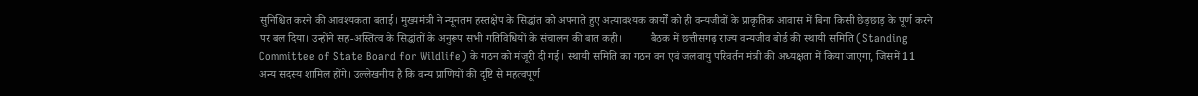सुनिश्चित करने की आवश्यकता बताई। मुख्यमंत्री ने न्यूनतम हस्तक्षेप के सिद्धांत को अपनाते हुए अत्यावश्यक कार्यों को ही वन्यजीवों के प्राकृतिक आवास में बिना किसी छेड़छाड़ के पूर्ण करने पर बल दिया। उन्होंने सह-अस्तित्व के सिद्धांतों के अनुरूप सभी गतिविधियों के संचालन की बात कही।          बैठक में छत्तीसगढ़ राज्य वन्यजीव बोर्ड की स्थायी समिति (Standing Committee of State Board for Wildlife) के गठन को मंजूरी दी गई। स्थायी समिति का गठन वन एवं जलवायु परिवर्तन मंत्री की अध्यक्षता में किया जाएगा, जिसमें 11 अन्य सदस्य शामिल होंगे। उल्लेखनीय है कि वन्य प्राणियों की दृष्टि से महत्वपूर्ण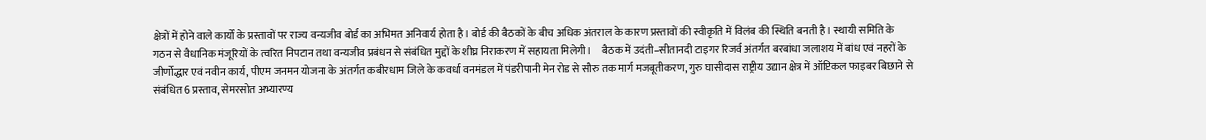क्षेत्रों में होने वाले कार्यों के प्रस्तावों पर राज्य वन्यजीव बोर्ड का अभिमत अनिवार्य होता है। बोर्ड की बैठकों के बीच अधिक अंतराल के कारण प्रस्तावों की स्वीकृति में विलंब की स्थिति बनती है। स्थायी समिति के गठन से वैधानिक मंजूरियों के त्वरित निपटान तथा वन्यजीव प्रबंधन से संबंधित मुद्दों के शीघ्र निराकरण में सहायता मिलेगी।     बैठक में उदंती–सीतानदी टाइगर रिजर्व अंतर्गत बरबांधा जलाशय में बांध एवं नहरों के जीर्णोद्धार एवं नवीन कार्य, पीएम जनमन योजना के अंतर्गत कबीरधाम जिले के कवर्धा वनमंडल में पंडरीपानी मेन रोड से सौरु तक मार्ग मजबूतीकरण, गुरु घासीदास राष्ट्रीय उद्यान क्षेत्र में ऑप्टिकल फाइबर बिछाने से संबंधित 6 प्रस्ताव, सेमरसोत अभ्यारण्य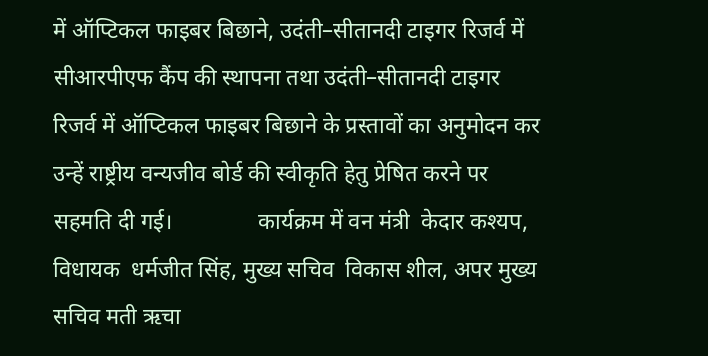में ऑप्टिकल फाइबर बिछाने, उदंती–सीतानदी टाइगर रिजर्व में सीआरपीएफ कैंप की स्थापना तथा उदंती–सीतानदी टाइगर रिजर्व में ऑप्टिकल फाइबर बिछाने के प्रस्तावों का अनुमोदन कर उन्हें राष्ट्रीय वन्यजीव बोर्ड की स्वीकृति हेतु प्रेषित करने पर सहमति दी गई।               कार्यक्रम में वन मंत्री  केदार कश्यप, विधायक  धर्मजीत सिंह, मुख्य सचिव  विकास शील, अपर मुख्य सचिव मती ऋचा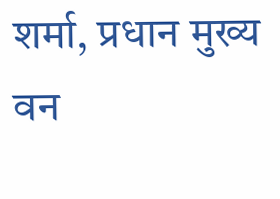शर्मा, प्रधान मुख्य वन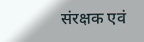संरक्षक एवं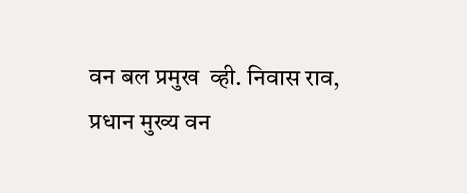वन बल प्रमुख  व्ही. निवास राव, प्रधान मुख्य वन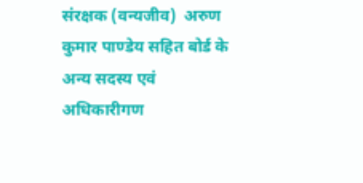संरक्षक (वन्यजीव)  अरुण कुमार पाण्डेय सहित बोर्ड के अन्य सदस्य एवं अधिकारीगण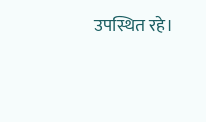उपस्थित रहे।